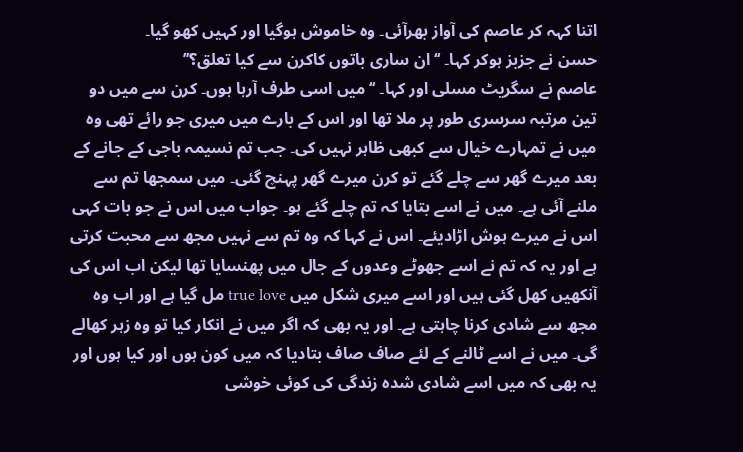اتنا کہہ کر عاصم کی آواز بھرآئی۔ وہ خاموش ہوگیا اور کہیں کھو گیا۔
حسن نے جزبز ہوکر کہا۔ ‘‘ان ساری باتوں کاکرن سے کیا تعلق؟’’
عاصم نے سگریٹ مسلی اور کہا۔ ‘‘میں اسی طرف آرہا ہوں۔ کرن سے میں دو تین مرتبہ سرسری طور پر ملا تھا اور اس کے بارے میں میری جو رائے تھی وہ میں نے تمہارے خیال سے کبھی ظاہر نہیں کی۔ جب تم نسیمہ باجی کے جانے کے بعد میرے گھر سے چلے گئے تو کرن میرے گھر پہنچ گئی۔ میں سمجھا تم سے ملنے آئی ہے۔ میں نے اسے بتایا کہ تم چلے گئے ہو۔ جواب میں اس نے جو بات کہی اس نے میرے ہوش اڑادیئے۔ اس نے کہا کہ وہ تم سے نہیں مجھ سے محبت کرتی ہے اور یہ کہ تم نے اسے جھوٹے وعدوں کے جال میں پھنسایا تھا لیکن اب اس کی آنکھیں کھل گئی ہیں اور اسے میری شکل میں true love مل گیا ہے اور اب وہ مجھ سے شادی کرنا چاہتی ہے۔ اور یہ بھی کہ اگر میں نے انکار کیا تو وہ زہر کھالے گی۔ میں نے اسے ٹالنے کے لئے صاف صاف بتادیا کہ میں کون ہوں اور کیا ہوں اور یہ بھی کہ میں اسے شادی شدہ زندگی کی کوئی خوشی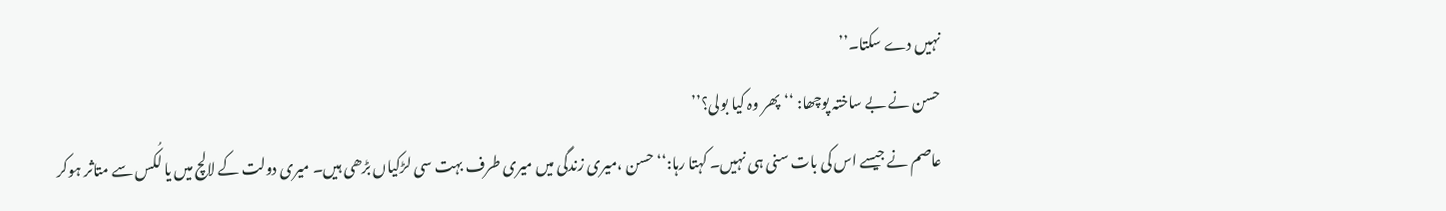نہیں دے سکتا۔’’
حسن نے بے ساختہ پوچھا: ‘‘پھر وہ کیا بولی؟’’
عاصم نے جیسے اس کی بات سنی ہی نہیں۔ کہتا رہا:‘‘ حسن ،میری زندگی میں میری طرف بہت سی لڑکیاں بڑھی ہیں۔ میری دولت کے لالچ میں یا لُکس سے متاثر ہوکر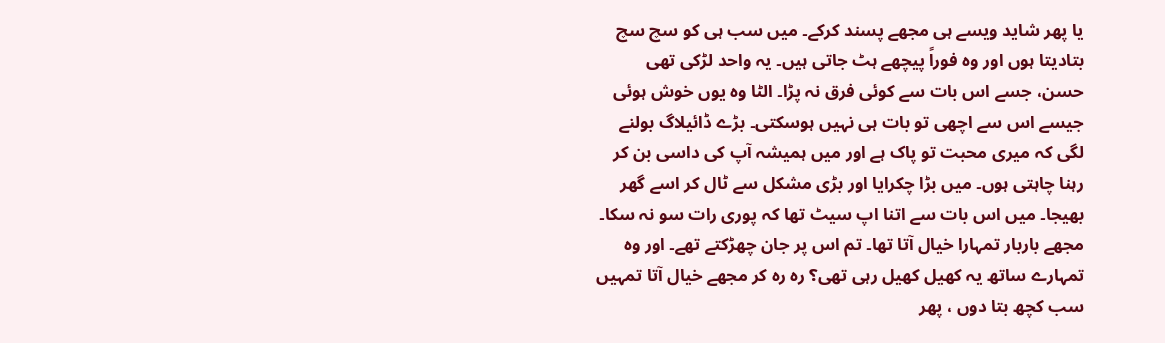یا پھر شاید ویسے ہی مجھے پسند کرکے۔ میں سب ہی کو سچ سچ بتادیتا ہوں اور وہ فوراً پیچھے ہٹ جاتی ہیں۔ یہ واحد لڑکی تھی حسن، جسے اس بات سے کوئی فرق نہ پڑا۔ الٹا وہ یوں خوش ہوئی جیسے اس سے اچھی تو بات ہی نہیں ہوسکتی۔ بڑے ڈائیلاگ بولنے لگی کہ میری محبت تو پاک ہے اور میں ہمیشہ آپ کی داسی بن کر رہنا چاہتی ہوں۔ میں بڑا چکرایا اور بڑی مشکل سے ٹال کر اسے گھر بھیجا۔ میں اس بات سے اتنا اپ سیٹ تھا کہ پوری رات سو نہ سکا۔ مجھے باربار تمہارا خیال آتا تھا۔ تم اس پر جان چھڑکتے تھے۔ اور وہ تمہارے ساتھ یہ کھیل کھیل رہی تھی؟ رہ رہ کر مجھے خیال آتا تمہیں سب کچھ بتا دوں ، پھر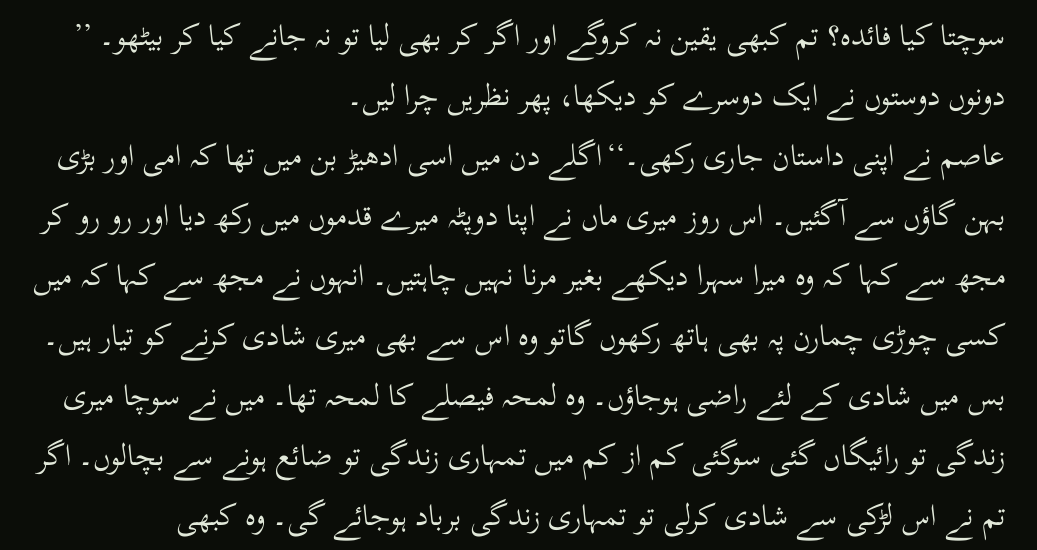سوچتا کیا فائدہ؟ تم کبھی یقین نہ کروگے اور اگر کر بھی لیا تو نہ جانے کیا کر بیٹھو۔ ’’
دونوں دوستوں نے ایک دوسرے کو دیکھا، پھر نظریں چرا لیں۔
عاصم نے اپنی داستان جاری رکھی۔‘‘اگلے دن میں اسی ادھیڑ بن میں تھا کہ امی اور بڑی بہن گاؤں سے آگئیں۔ اس روز میری ماں نے اپنا دوپٹہ میرے قدموں میں رکھ دیا اور رو رو کر مجھ سے کہا کہ وہ میرا سہرا دیکھے بغیر مرنا نہیں چاہتیں۔ انہوں نے مجھ سے کہا کہ میں کسی چوڑی چمارن پہ بھی ہاتھ رکھوں گاتو وہ اس سے بھی میری شادی کرنے کو تیار ہیں۔ بس میں شادی کے لئے راضی ہوجاؤں۔ وہ لمحہ فیصلے کا لمحہ تھا۔ میں نے سوچا میری زندگی تو رائیگاں گئی سوگئی کم از کم میں تمہاری زندگی تو ضائع ہونے سے بچالوں۔ اگر تم نے اس لڑکی سے شادی کرلی تو تمہاری زندگی برباد ہوجائے گی۔ وہ کبھی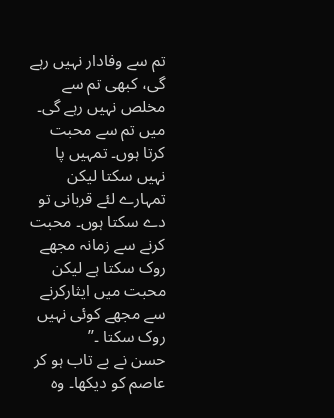تم سے وفادار نہیں رہے گی، کبھی تم سے مخلص نہیں رہے گی۔ میں تم سے محبت کرتا ہوں۔ تمہیں پا نہیں سکتا لیکن تمہارے لئے قربانی تو دے سکتا ہوں۔ محبت کرنے سے زمانہ مجھے روک سکتا ہے لیکن محبت میں ایثارکرنے سے مجھے کوئی نہیں روک سکتا ۔’’
حسن نے بے تاب ہو کر عاصم کو دیکھا۔ وہ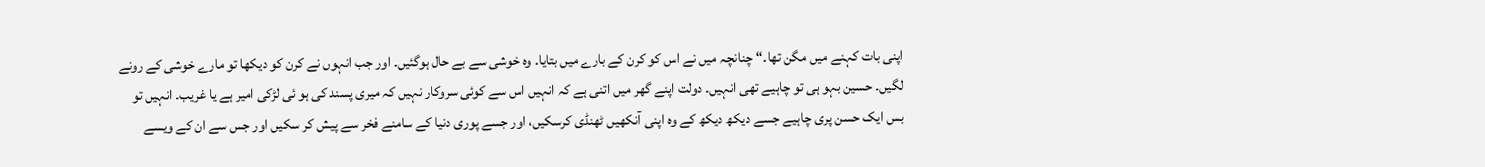اپنی بات کہنے میں مگن تھا۔‘‘ چنانچہ میں نے اس کو کرن کے بارے میں بتایا۔ وہ خوشی سے بے حال ہوگئیں۔ اور جب انہوں نے کرن کو دیکھا تو مارے خوشی کے رونے لگیں۔ حسین بہو ہی تو چاہیے تھی انہیں۔ دولت اپنے گھر میں اتنی ہے کہ انہیں اس سے کوئی سروکار نہیں کہ میری پسند کی ہو ئی لڑکی امیر ہے یا غریب۔ انہیں تو بس ایک حسن پری چاہیے جسے دیکھ دیکھ کے وہ اپنی آنکھیں ٹھنڈی کرسکیں، اور جسے پوری دنیا کے سامنے فخر سے پیش کر سکیں اور جس سے ان کے ویسے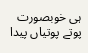ہی خوبصورت پوتے پوتیاں پیدا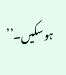ہوسکیں۔’’